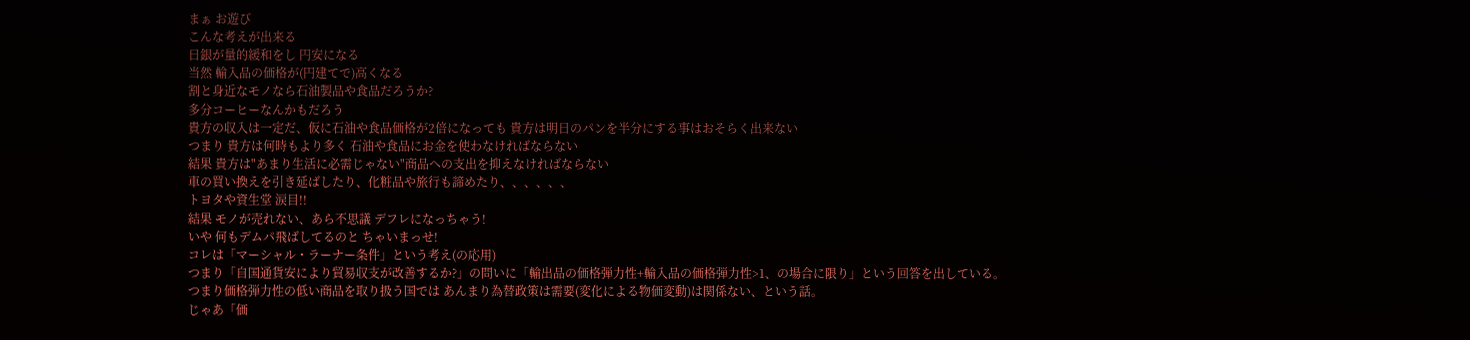まぁ お遊び
こんな考えが出来る
日銀が量的緩和をし 円安になる
当然 輸入品の価格が(円建てで)高くなる
割と身近なモノなら石油製品や食品だろうか?
多分コーヒーなんかもだろう
貴方の収入は一定だ、仮に石油や食品価格が2倍になっても 貴方は明日のパンを半分にする事はおそらく出来ない
つまり 貴方は何時もより多く 石油や食品にお金を使わなければならない
結果 貴方は"あまり生活に必需じゃない"商品への支出を抑えなければならない
車の買い換えを引き延ばしたり、化粧品や旅行も諦めたり、、、、、、
トヨタや資生堂 涙目!!
結果 モノが売れない、あら不思議 デフレになっちゃう!
いや 何もデムパ飛ばしてるのと ちゃいまっせ!
コレは「マーシャル・ラーナー条件」という考え(の応用)
つまり「自国通貨安により貿易収支が改善するか?」の問いに「輸出品の価格弾力性+輸入品の価格弾力性>1、の場合に限り」という回答を出している。
つまり価格弾力性の低い商品を取り扱う国では あんまり為替政策は需要(変化による物価変動)は関係ない、という話。
じゃあ「価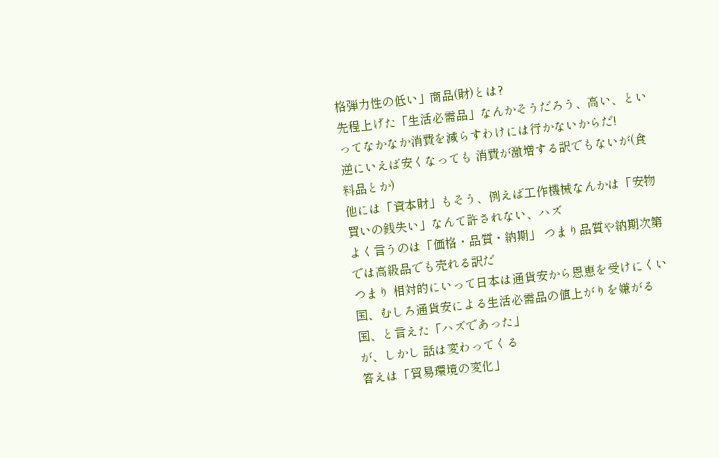格弾力性の低い」商品(財)とは?
先程上げた「生活必需品」なんかそうだろう、高い、といってなかなか消費を減らすわけには行かないからだ!
逆にいえば安くなっても 消費が激増する訳でもないが(食料品とか)
他には「資本財」もそう、例えば工作機械なんかは「安物買いの銭失い」なんて許されない、ハズ
よく言うのは「価格・品質・納期」 つまり品質や納期次第では高級品でも売れる訳だ
つまり 相対的にいって日本は通貨安から恩恵を受けにくい国、むしろ通貨安による生活必需品の値上がりを嫌がる国、と言えた「ハズであった」
が、しかし 話は変わってくる
答えは「貿易環境の変化」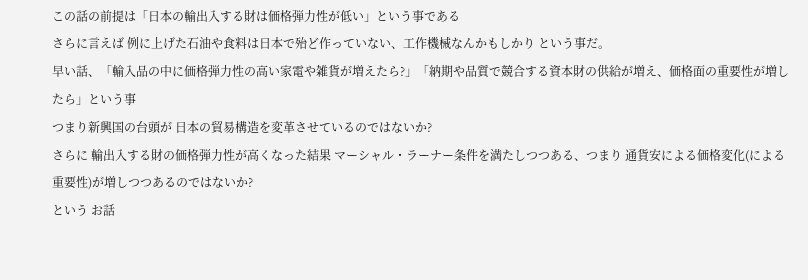この話の前提は「日本の輸出入する財は価格弾力性が低い」という事である
さらに言えば 例に上げた石油や食料は日本で殆ど作っていない、工作機械なんかもしかり という事だ。
早い話、「輸入品の中に価格弾力性の高い家電や雑貨が増えたら?」「納期や品質で競合する資本財の供給が増え、価格面の重要性が増したら」という事
つまり新興国の台頭が 日本の貿易構造を変革させているのではないか?
さらに 輸出入する財の価格弾力性が高くなった結果 マーシャル・ラーナー条件を満たしつつある、つまり 通貨安による価格変化(による重要性)が増しつつあるのではないか?
という お話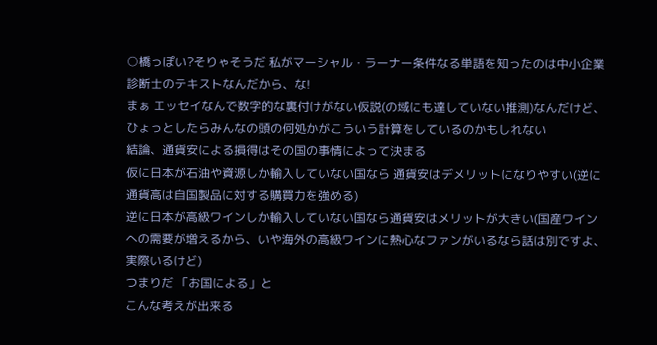○橋っぽい?そりゃそうだ 私がマーシャル・ラーナー条件なる単語を知ったのは中小企業診断士のテキストなんだから、な!
まぁ エッセイなんで数字的な裏付けがない仮説(の域にも達していない推測)なんだけど、ひょっとしたらみんなの頭の何処かがこういう計算をしているのかもしれない
結論、通貨安による損得はその国の事情によって決まる
仮に日本が石油や資源しか輸入していない国なら 通貨安はデメリットになりやすい(逆に通貨高は自国製品に対する購買力を強める)
逆に日本が高級ワインしか輸入していない国なら通貨安はメリットが大きい(国産ワインへの需要が増えるから、いや海外の高級ワインに熱心なファンがいるなら話は別ですよ、実際いるけど)
つまりだ 「お国による」と
こんな考えが出来る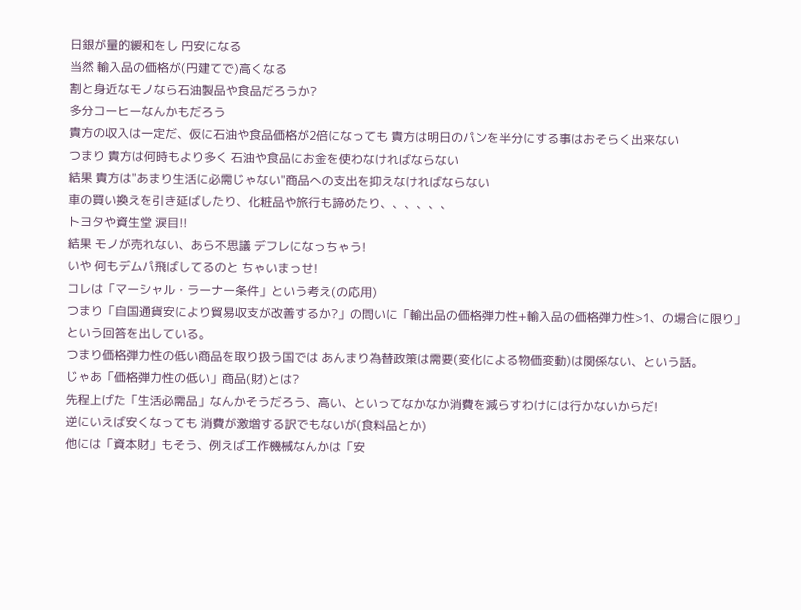日銀が量的緩和をし 円安になる
当然 輸入品の価格が(円建てで)高くなる
割と身近なモノなら石油製品や食品だろうか?
多分コーヒーなんかもだろう
貴方の収入は一定だ、仮に石油や食品価格が2倍になっても 貴方は明日のパンを半分にする事はおそらく出来ない
つまり 貴方は何時もより多く 石油や食品にお金を使わなければならない
結果 貴方は"あまり生活に必需じゃない"商品への支出を抑えなければならない
車の買い換えを引き延ばしたり、化粧品や旅行も諦めたり、、、、、、
トヨタや資生堂 涙目!!
結果 モノが売れない、あら不思議 デフレになっちゃう!
いや 何もデムパ飛ばしてるのと ちゃいまっせ!
コレは「マーシャル・ラーナー条件」という考え(の応用)
つまり「自国通貨安により貿易収支が改善するか?」の問いに「輸出品の価格弾力性+輸入品の価格弾力性>1、の場合に限り」という回答を出している。
つまり価格弾力性の低い商品を取り扱う国では あんまり為替政策は需要(変化による物価変動)は関係ない、という話。
じゃあ「価格弾力性の低い」商品(財)とは?
先程上げた「生活必需品」なんかそうだろう、高い、といってなかなか消費を減らすわけには行かないからだ!
逆にいえば安くなっても 消費が激増する訳でもないが(食料品とか)
他には「資本財」もそう、例えば工作機械なんかは「安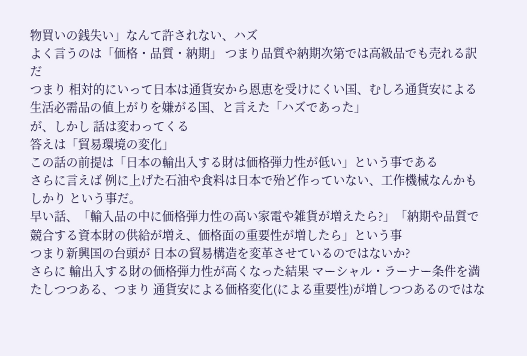物買いの銭失い」なんて許されない、ハズ
よく言うのは「価格・品質・納期」 つまり品質や納期次第では高級品でも売れる訳だ
つまり 相対的にいって日本は通貨安から恩恵を受けにくい国、むしろ通貨安による生活必需品の値上がりを嫌がる国、と言えた「ハズであった」
が、しかし 話は変わってくる
答えは「貿易環境の変化」
この話の前提は「日本の輸出入する財は価格弾力性が低い」という事である
さらに言えば 例に上げた石油や食料は日本で殆ど作っていない、工作機械なんかもしかり という事だ。
早い話、「輸入品の中に価格弾力性の高い家電や雑貨が増えたら?」「納期や品質で競合する資本財の供給が増え、価格面の重要性が増したら」という事
つまり新興国の台頭が 日本の貿易構造を変革させているのではないか?
さらに 輸出入する財の価格弾力性が高くなった結果 マーシャル・ラーナー条件を満たしつつある、つまり 通貨安による価格変化(による重要性)が増しつつあるのではな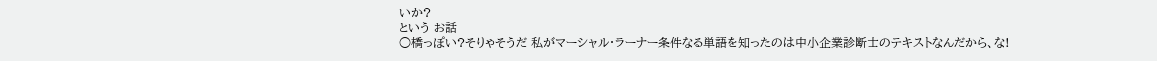いか?
という お話
○橋っぽい?そりゃそうだ 私がマーシャル・ラーナー条件なる単語を知ったのは中小企業診断士のテキストなんだから、な!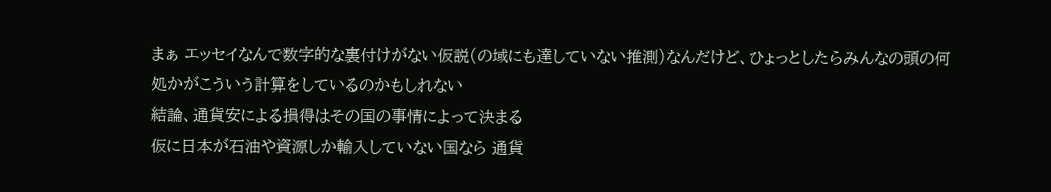まぁ エッセイなんで数字的な裏付けがない仮説(の域にも達していない推測)なんだけど、ひょっとしたらみんなの頭の何処かがこういう計算をしているのかもしれない
結論、通貨安による損得はその国の事情によって決まる
仮に日本が石油や資源しか輸入していない国なら 通貨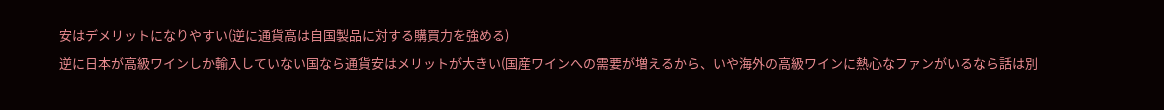安はデメリットになりやすい(逆に通貨高は自国製品に対する購買力を強める)
逆に日本が高級ワインしか輸入していない国なら通貨安はメリットが大きい(国産ワインへの需要が増えるから、いや海外の高級ワインに熱心なファンがいるなら話は別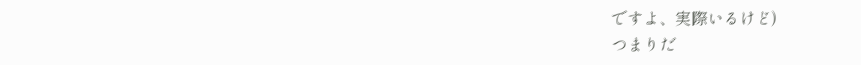ですよ、実際いるけど)
つまりだ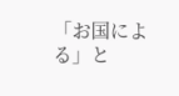「お国による」と